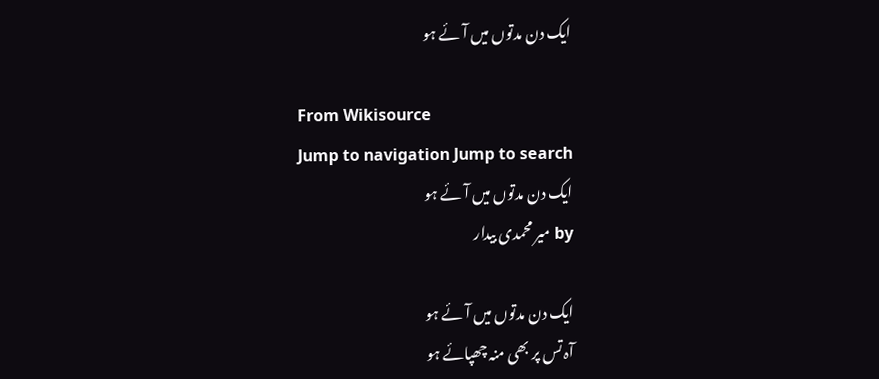ایک دن مدتوں میں آئے ہو

From Wikisource
Jump to navigation Jump to search
ایک دن مدتوں میں آئے ہو
by میر محمدی بیدار

ایک دن مدتوں میں آئے ہو
آہ تس پر بھی منہ چھپائے ہو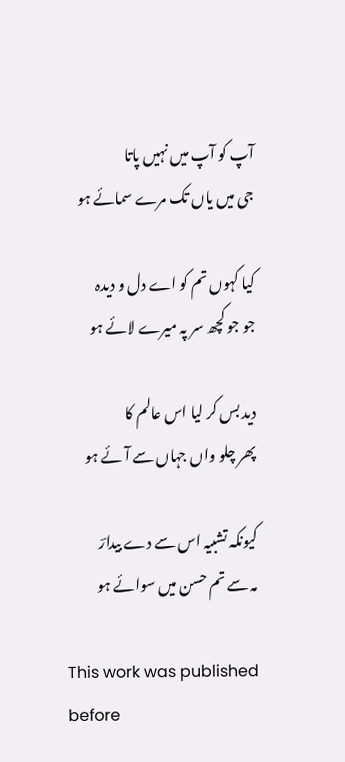آپ کو آپ میں نہیں پاتا
جی میں یاں تک مرے سمائے ہو

کیا کہوں تم کو اے دل و دیدہ
جو جو کچھ سر پہ میرے لائے ہو

دید بس کر لیا اس عالم کا
پھر چلو واں جہاں سے آئے ہو

کیونکہ تشبیہ اس سے دے بیدارؔ
مہ سے تم حسن میں سوائے ہو

This work was published before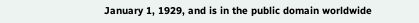January 1, 1929, and is in the public domain worldwide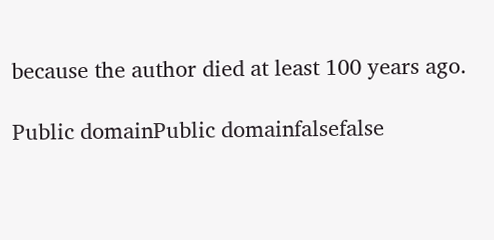because the author died at least 100 years ago.

Public domainPublic domainfalsefalse